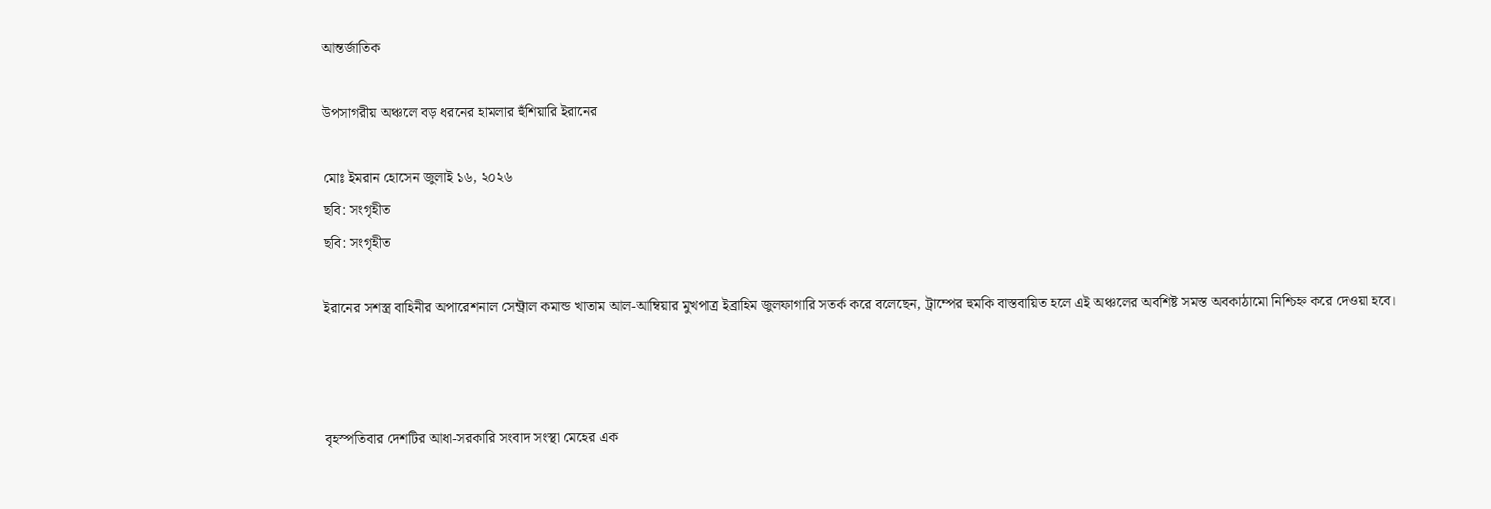আন্তর্জাতিক

উপসাগরীয় অঞ্চলে বড় ধরনের হামলার হুঁশিয়ারি ইরানের

মোঃ ইমরান হোসেন জুলাই ১৬, ২০২৬
ছবি: সংগৃহীত
ছবি: সংগৃহীত

ইরানের সশস্ত্র বাহিনীর অপারেশনাল সেন্ট্রাল কমান্ড খাতাম আল-আম্বিয়ার মুখপাত্র ইব্রাহিম জুলফাগারি সতর্ক করে বলেছেন, ট্রাম্পের হুমকি বাস্তবায়িত হলে এই অঞ্চলের অবশিষ্ট সমস্ত অবকাঠামো নিশ্চিহ্ন করে দেওয়া হবে।



বৃহস্পতিবার দেশটির আধা-সরকারি সংবাদ সংস্থা মেহের এক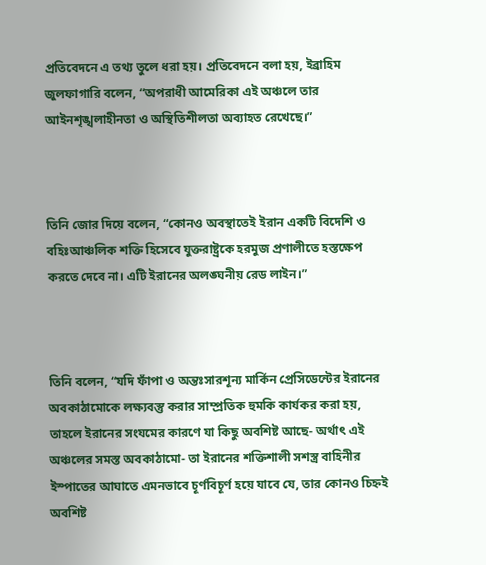প্রতিবেদনে এ তথ্য তুলে ধরা হয়। প্রতিবেদনে বলা হয়, ইব্রাহিম জুলফাগারি বলেন, “অপরাধী আমেরিকা এই অঞ্চলে তার আইনশৃঙ্খলাহীনতা ও অস্থিতিশীলতা অব্যাহত রেখেছে।”



তিনি জোর দিয়ে বলেন, “কোনও অবস্থাতেই ইরান একটি বিদেশি ও বহিঃআঞ্চলিক শক্তি হিসেবে যুক্তরাষ্ট্রকে হরমুজ প্রণালীতে হস্তক্ষেপ করতে দেবে না। এটি ইরানের অলঙ্ঘনীয় রেড লাইন।”



তিনি বলেন, “যদি ফাঁপা ও অন্তঃসারশূন্য মার্কিন প্রেসিডেন্টের ইরানের অবকাঠামোকে লক্ষ্যবস্তু করার সাম্প্রতিক হুমকি কার্যকর করা হয়, তাহলে ইরানের সংযমের কারণে যা কিছু অবশিষ্ট আছে- অর্থাৎ এই অঞ্চলের সমস্ত অবকাঠামো- তা ইরানের শক্তিশালী সশস্ত্র বাহিনীর ইস্পাতের আঘাতে এমনভাবে চূর্ণবিচূর্ণ হয়ে যাবে যে, তার কোনও চিহ্নই অবশিষ্ট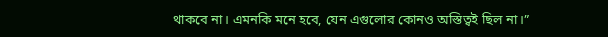থাকবে না। এমনকি মনে হবে, যেন এগুলোর কোনও অস্তিত্বই ছিল না।”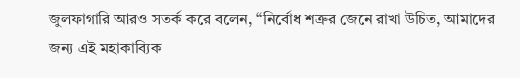জুলফাগারি আরও সতর্ক করে বলেন, “নির্বোধ শত্রুর জেনে রাখা উচিত, আমাদের জন্য এই মহাকাব্যিক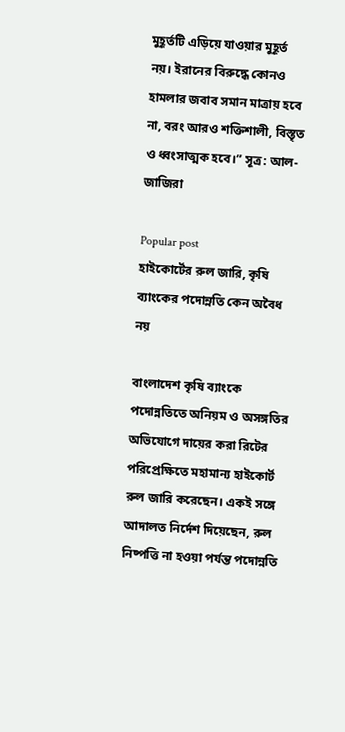মুহূর্তটি এড়িয়ে যাওয়ার মুহূর্ত নয়। ইরানের বিরুদ্ধে কোনও হামলার জবাব সমান মাত্রায় হবে না, বরং আরও শক্তিশালী, বিস্তৃত ও ধ্বংসাত্মক হবে।” সূত্র: আল-জাজিরা

Popular post
হাইকোর্টের রুল জারি, কৃষি ব্যাংকের পদোন্নতি কেন অবৈধ নয়

বাংলাদেশ কৃষি ব্যাংকে পদোন্নতিতে অনিয়ম ও অসঙ্গতির অভিযোগে দায়ের করা রিটের পরিপ্রেক্ষিতে মহামান্য হাইকোর্ট রুল জারি করেছেন। একই সঙ্গে আদালত নির্দেশ দিয়েছেন, রুল নিষ্পত্তি না হওয়া পর্যন্ত পদোন্নতি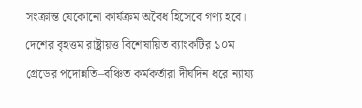সংক্রান্ত যেকোনো কার্যক্রম অবৈধ হিসেবে গণ্য হবে। দেশের বৃহত্তম রাষ্ট্রায়ত্ত বিশেষায়িত ব্যাংকটির ১০ম গ্রেডের পদোন্নতি–বঞ্চিত কর্মকর্তারা দীর্ঘদিন ধরে ন্যায্য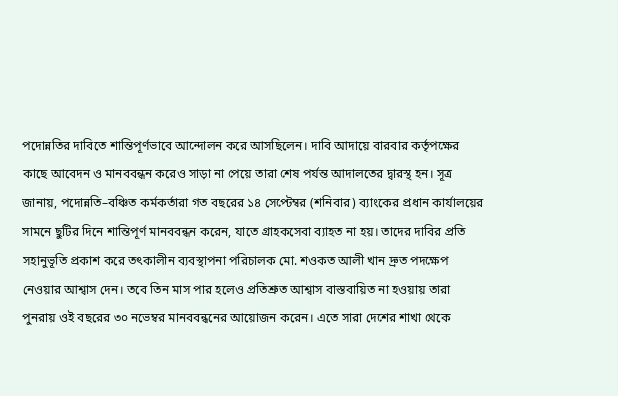পদোন্নতির দাবিতে শান্তিপূর্ণভাবে আন্দোলন করে আসছিলেন। দাবি আদায়ে বারবার কর্তৃপক্ষের কাছে আবেদন ও মানববন্ধন করেও সাড়া না পেয়ে তারা শেষ পর্যন্ত আদালতের দ্বারস্থ হন। সূত্র জানায়, পদোন্নতি–বঞ্চিত কর্মকর্তারা গত বছরের ১৪ সেপ্টেম্বর (শনিবার) ব্যাংকের প্রধান কার্যালয়ের সামনে ছুটির দিনে শান্তিপূর্ণ মানববন্ধন করেন, যাতে গ্রাহকসেবা ব্যাহত না হয়। তাদের দাবির প্রতি সহানুভূতি প্রকাশ করে তৎকালীন ব্যবস্থাপনা পরিচালক মো. শওকত আলী খান দ্রুত পদক্ষেপ নেওয়ার আশ্বাস দেন। তবে তিন মাস পার হলেও প্রতিশ্রুত আশ্বাস বাস্তবায়িত না হওয়ায় তারা পুনরায় ওই বছরের ৩০ নভেম্বর মানববন্ধনের আয়োজন করেন। এতে সারা দেশের শাখা থেকে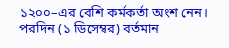১২০০–এর বেশি কর্মকর্তা অংশ নেন। পরদিন (১ ডিসেম্বর) বর্তমান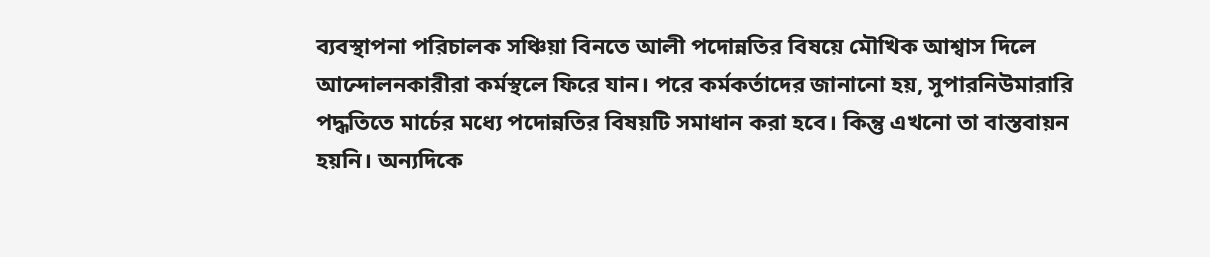ব্যবস্থাপনা পরিচালক সঞ্চিয়া বিনতে আলী পদোন্নতির বিষয়ে মৌখিক আশ্বাস দিলে আন্দোলনকারীরা কর্মস্থলে ফিরে যান। পরে কর্মকর্তাদের জানানো হয়, সুপারনিউমারারি পদ্ধতিতে মার্চের মধ্যে পদোন্নতির বিষয়টি সমাধান করা হবে। কিন্তু এখনো তা বাস্তবায়ন হয়নি। অন্যদিকে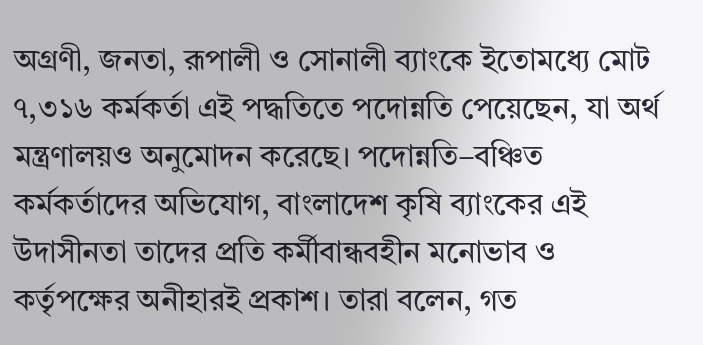অগ্রণী, জনতা, রূপালী ও সোনালী ব্যাংকে ইতোমধ্যে মোট ৭,৩১৬ কর্মকর্তা এই পদ্ধতিতে পদোন্নতি পেয়েছেন, যা অর্থ মন্ত্রণালয়ও অনুমোদন করেছে। পদোন্নতি–বঞ্চিত কর্মকর্তাদের অভিযোগ, বাংলাদেশ কৃষি ব্যাংকের এই উদাসীনতা তাদের প্রতি কর্মীবান্ধবহীন মনোভাব ও কর্তৃপক্ষের অনীহারই প্রকাশ। তারা বলেন, গত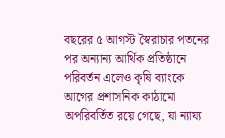বছরের ৫ আগস্ট স্বৈরাচার পতনের পর অন্যান্য আর্থিক প্রতিষ্ঠানে পরিবর্তন এলেও কৃষি ব্যাংকে আগের প্রশাসনিক কাঠামো অপরিবর্তিত রয়ে গেছে, যা ন্যায্য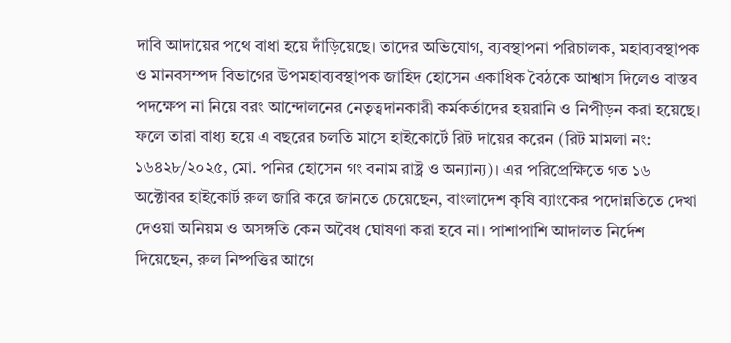দাবি আদায়ের পথে বাধা হয়ে দাঁড়িয়েছে। তাদের অভিযোগ, ব্যবস্থাপনা পরিচালক, মহাব্যবস্থাপক ও মানবসম্পদ বিভাগের উপমহাব্যবস্থাপক জাহিদ হোসেন একাধিক বৈঠকে আশ্বাস দিলেও বাস্তব পদক্ষেপ না নিয়ে বরং আন্দোলনের নেতৃত্বদানকারী কর্মকর্তাদের হয়রানি ও নিপীড়ন করা হয়েছে। ফলে তারা বাধ্য হয়ে এ বছরের চলতি মাসে হাইকোর্টে রিট দায়ের করেন (রিট মামলা নং: ১৬৪২৮/২০২৫, মো. পনির হোসেন গং বনাম রাষ্ট্র ও অন্যান্য)। এর পরিপ্রেক্ষিতে গত ১৬ অক্টোবর হাইকোর্ট রুল জারি করে জানতে চেয়েছেন, বাংলাদেশ কৃষি ব্যাংকের পদোন্নতিতে দেখা দেওয়া অনিয়ম ও অসঙ্গতি কেন অবৈধ ঘোষণা করা হবে না। পাশাপাশি আদালত নির্দেশ দিয়েছেন, রুল নিষ্পত্তির আগে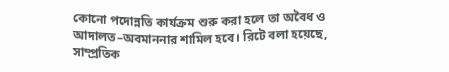কোনো পদোন্নতি কার্যক্রম শুরু করা হলে তা অবৈধ ও আদালত–অবমাননার শামিল হবে। রিটে বলা হয়েছে, সাম্প্রতিক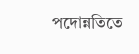পদোন্নতিতে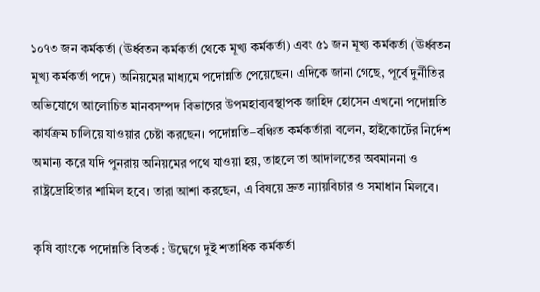১০৭৩ জন কর্মকর্তা (ঊর্ধ্বতন কর্মকর্তা থেকে মূখ্য কর্মকর্তা) এবং ৫১ জন মূখ্য কর্মকর্তা (ঊর্ধ্বতন মূখ্য কর্মকর্তা পদে) অনিয়মের মাধ্যমে পদোন্নতি পেয়েছেন। এদিকে জানা গেছে, পূর্বে দুর্নীতির অভিযোগে আলোচিত মানবসম্পদ বিভাগের উপমহাব্যবস্থাপক জাহিদ হোসেন এখনো পদোন্নতি কার্যক্রম চালিয়ে যাওয়ার চেষ্টা করছেন। পদোন্নতি–বঞ্চিত কর্মকর্তারা বলেন, হাইকোর্টের নির্দেশ অমান্য করে যদি পুনরায় অনিয়মের পথে যাওয়া হয়, তাহলে তা আদালতের অবমাননা ও রাষ্ট্রদ্রোহিতার শামিল হবে। তারা আশা করছেন, এ বিষয়ে দ্রুত ন্যায়বিচার ও সমাধান মিলবে।

কৃষি ব্যাংকে পদোন্নতি বিতর্ক : উদ্বেগে দুই শতাধিক কর্মকর্তা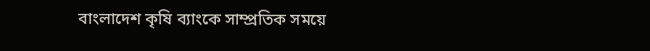বাংলাদেশ কৃষি ব্যাংকে সাম্প্রতিক সময়ে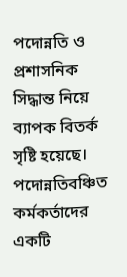পদোন্নতি ও প্রশাসনিক সিদ্ধান্ত নিয়ে ব্যাপক বিতর্ক সৃষ্টি হয়েছে। পদোন্নতিবঞ্চিত কর্মকর্তাদের একটি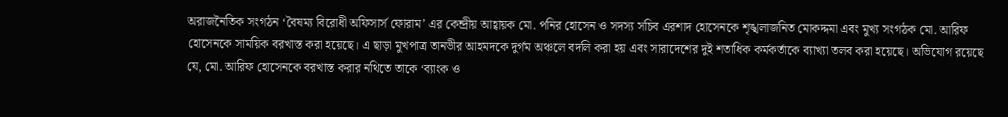অরাজনৈতিক সংগঠন ‘বৈষম্য বিরোধী অফিসার্স ফোরাম’ এর কেন্দ্রীয় আহ্বায়ক মো. পনির হোসেন ও সদস্য সচিব এরশাদ হোসেনকে শৃঙ্খলাজনিত মোকদ্দমা এবং মুখ্য সংগঠক মো. আরিফ হোসেনকে সাময়িক বরখাস্ত করা হয়েছে। এ ছাড়া মুখপাত্র তানভীর আহমদকে দুর্গম অঞ্চলে বদলি করা হয় এবং সারাদেশের দুই শতাধিক কর্মকর্তাকে ব্যাখ্যা তলব করা হয়েছে। অভিযোগ রয়েছে যে, মো. আরিফ হোসেনকে বরখাস্ত করার নথিতে তাকে ‘ব্যাংক ও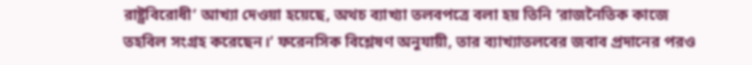রাষ্ট্রবিরোধী’ আখ্যা দেওয়া হয়েছে, অথচ ব্যাখ্যা তলবপত্রে বলা হয় তিনি ‘রাজনৈতিক কাজে তহবিল সংগ্রহ করেছেন।’ ফরেনসিক বিশ্লেষণ অনুযায়ী, তার ব্যাখ্যাতলবের জবাব প্রদানের পরও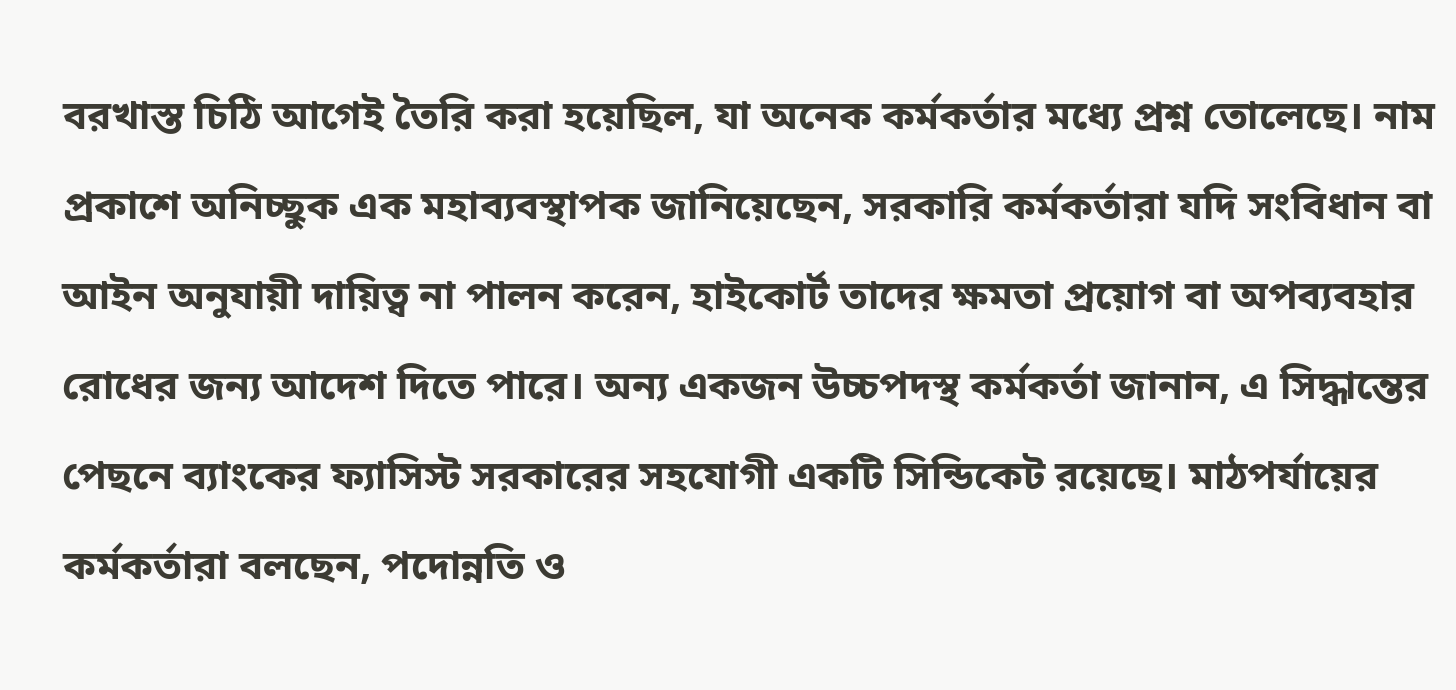বরখাস্ত চিঠি আগেই তৈরি করা হয়েছিল, যা অনেক কর্মকর্তার মধ্যে প্রশ্ন তোলেছে। নাম প্রকাশে অনিচ্ছুক এক মহাব্যবস্থাপক জানিয়েছেন, সরকারি কর্মকর্তারা যদি সংবিধান বা আইন অনুযায়ী দায়িত্ব না পালন করেন, হাইকোর্ট তাদের ক্ষমতা প্রয়োগ বা অপব্যবহার রোধের জন্য আদেশ দিতে পারে। অন্য একজন উচ্চপদস্থ কর্মকর্তা জানান, এ সিদ্ধান্তের পেছনে ব্যাংকের ফ্যাসিস্ট সরকারের সহযোগী একটি সিন্ডিকেট রয়েছে। মাঠপর্যায়ের কর্মকর্তারা বলছেন, পদোন্নতি ও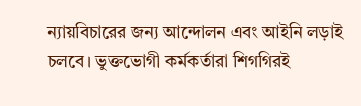ন্যায়বিচারের জন্য আন্দোলন এবং আইনি লড়াই চলবে। ভুক্তভোগী কর্মকর্তারা শিগগিরই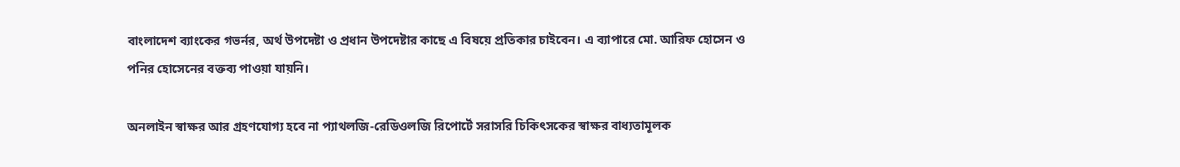বাংলাদেশ ব্যাংকের গভর্নর, অর্থ উপদেষ্টা ও প্রধান উপদেষ্টার কাছে এ বিষয়ে প্রতিকার চাইবেন। এ ব্যাপারে মো. আরিফ হোসেন ও পনির হোসেনের বক্তব্য পাওয়া যায়নি।

অনলাইন স্বাক্ষর আর গ্রহণযোগ্য হবে না প্যাথলজি-রেডিওলজি রিপোর্টে সরাসরি চিকিৎসকের স্বাক্ষর বাধ্যতামূলক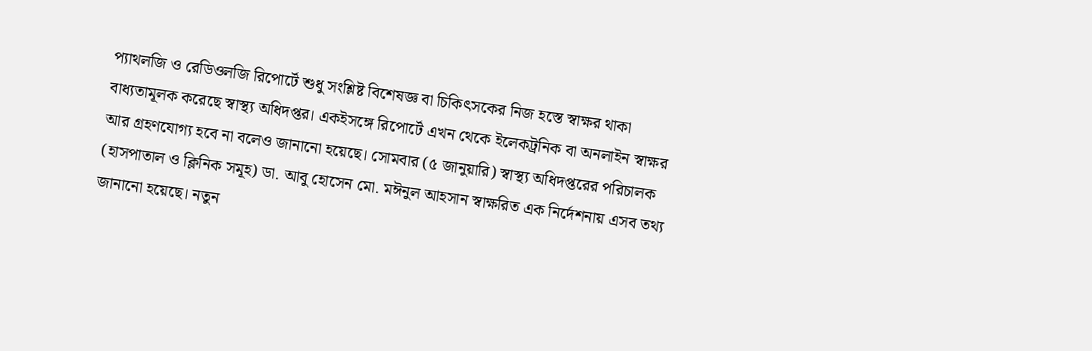প্যাথলজি ও রেডিওলজি রিপোর্টে শুধু সংশ্লিষ্ট বিশেষজ্ঞ বা চিকিৎসকের নিজ হস্তে স্বাক্ষর থাকা বাধ্যতামূলক করেছে স্বাস্থ্য অধিদপ্তর। একইসঙ্গে রিপোর্টে এখন থেকে ইলেকট্রনিক বা অনলাইন স্বাক্ষর আর গ্রহণযোগ্য হবে না বলেও জানানো হয়েছে। সোমবার (৫ জানুয়ারি) স্বাস্থ্য অধিদপ্তরের পরিচালক (হাসপাতাল ও ক্লিনিক সমূহ) ডা. আবু হোসেন মো. মঈনুল আহসান স্বাক্ষরিত এক নির্দেশনায় এসব তথ্য জানানো হয়েছে। নতুন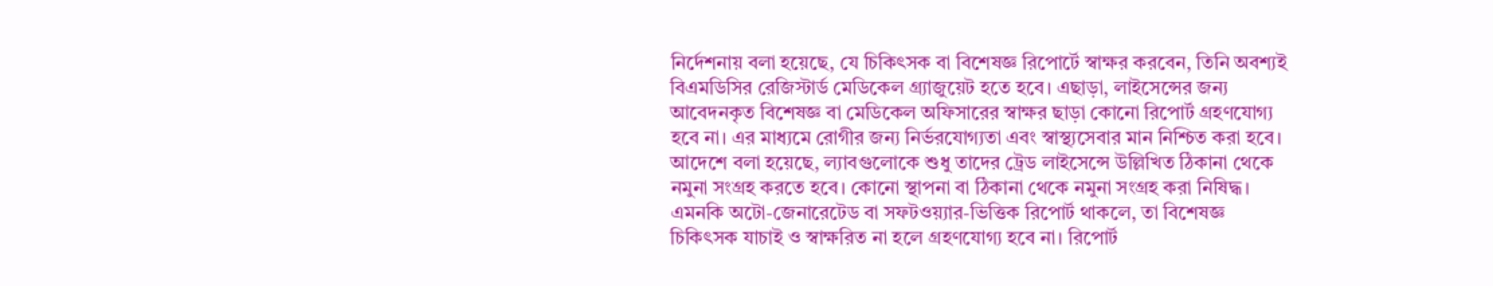নির্দেশনায় বলা হয়েছে, যে চিকিৎসক বা বিশেষজ্ঞ রিপোর্টে স্বাক্ষর করবেন, তিনি অবশ্যই বিএমডিসির রেজিস্টার্ড মেডিকেল গ্র্যাজুয়েট হতে হবে। এছাড়া, লাইসেন্সের জন্য আবেদনকৃত বিশেষজ্ঞ বা মেডিকেল অফিসারের স্বাক্ষর ছাড়া কোনো রিপোর্ট গ্রহণযোগ্য হবে না। এর মাধ্যমে রোগীর জন্য নির্ভরযোগ্যতা এবং স্বাস্থ্যসেবার মান নিশ্চিত করা হবে। আদেশে বলা হয়েছে, ল্যাবগুলোকে শুধু তাদের ট্রেড লাইসেন্সে উল্লিখিত ঠিকানা থেকে নমুনা সংগ্রহ করতে হবে। কোনো স্থাপনা বা ঠিকানা থেকে নমুনা সংগ্রহ করা নিষিদ্ধ। এমনকি অটো-জেনারেটেড বা সফটওয়্যার-ভিত্তিক রিপোর্ট থাকলে, তা বিশেষজ্ঞ চিকিৎসক যাচাই ও স্বাক্ষরিত না হলে গ্রহণযোগ্য হবে না। রিপোর্ট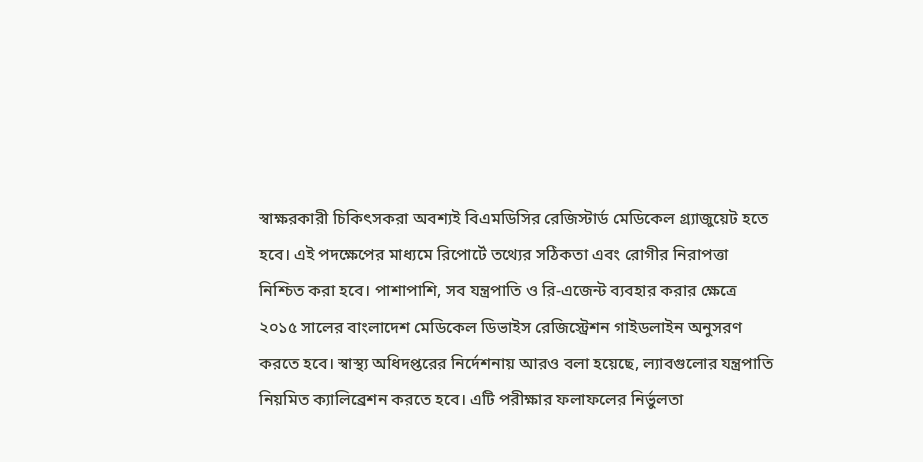স্বাক্ষরকারী চিকিৎসকরা অবশ্যই বিএমডিসির রেজিস্টার্ড মেডিকেল গ্র্যাজুয়েট হতে হবে। এই পদক্ষেপের মাধ্যমে রিপোর্টে তথ্যের সঠিকতা এবং রোগীর নিরাপত্তা নিশ্চিত করা হবে। পাশাপাশি, সব যন্ত্রপাতি ও রি-এজেন্ট ব্যবহার করার ক্ষেত্রে ২০১৫ সালের বাংলাদেশ মেডিকেল ডিভাইস রেজিস্ট্রেশন গাইডলাইন অনুসরণ করতে হবে। স্বাস্থ্য অধিদপ্তরের নির্দেশনায় আরও বলা হয়েছে, ল্যাবগুলোর যন্ত্রপাতি নিয়মিত ক্যালিব্রেশন করতে হবে। এটি পরীক্ষার ফলাফলের নির্ভুলতা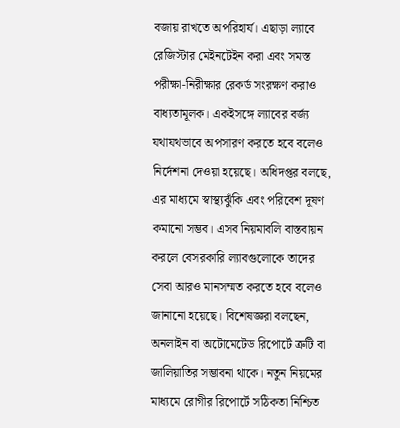বজায় রাখতে অপরিহার্য। এছাড়া ল্যাবে রেজিস্টার মেইনটেইন করা এবং সমস্ত পরীক্ষা-নিরীক্ষার রেকর্ড সংরক্ষণ করাও বাধ্যতামূলক। একইসঙ্গে ল্যাবের বর্জ্য যথাযথভাবে অপসারণ করতে হবে বলেও নির্দেশনা দেওয়া হয়েছে। অধিদপ্তর বলছে, এর মাধ্যমে স্বাস্থ্যঝুঁকি এবং পরিবেশ দূষণ কমানো সম্ভব। এসব নিয়মাবলি বাস্তবায়ন করলে বেসরকারি ল্যাবগুলোকে তাদের সেবা আরও মানসম্মত করতে হবে বলেও জানানো হয়েছে। বিশেষজ্ঞরা বলছেন, অনলাইন বা অটোমেটেড রিপোর্টে ত্রুটি বা জালিয়াতির সম্ভাবনা থাকে। নতুন নিয়মের মাধ্যমে রোগীর রিপোর্টে সঠিকতা নিশ্চিত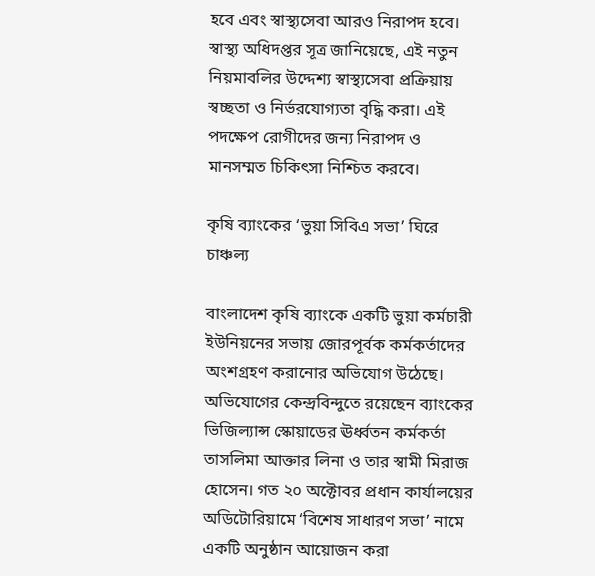হবে এবং স্বাস্থ্যসেবা আরও নিরাপদ হবে। স্বাস্থ্য অধিদপ্তর সূত্র জানিয়েছে, এই নতুন নিয়মাবলির উদ্দেশ্য স্বাস্থ্যসেবা প্রক্রিয়ায় স্বচ্ছতা ও নির্ভরযোগ্যতা বৃদ্ধি করা। এই পদক্ষেপ রোগীদের জন্য নিরাপদ ও মানসম্মত চিকিৎসা নিশ্চিত করবে।

কৃষি ব্যাংকের ‘ভুয়া সিবিএ সভা’ ঘিরে চাঞ্চল্য

বাংলাদেশ কৃষি ব্যাংকে একটি ভুয়া কর্মচারী ইউনিয়নের সভায় জোরপূর্বক কর্মকর্তাদের অংশগ্রহণ করানোর অভিযোগ উঠেছে। অভিযোগের কেন্দ্রবিন্দুতে রয়েছেন ব্যাংকের ভিজিল্যান্স স্কোয়াডের ঊর্ধ্বতন কর্মকর্তা তাসলিমা আক্তার লিনা ও তার স্বামী মিরাজ হোসেন। গত ২০ অক্টোবর প্রধান কার্যালয়ের অডিটোরিয়ামে ‘বিশেষ সাধারণ সভা’ নামে একটি অনুষ্ঠান আয়োজন করা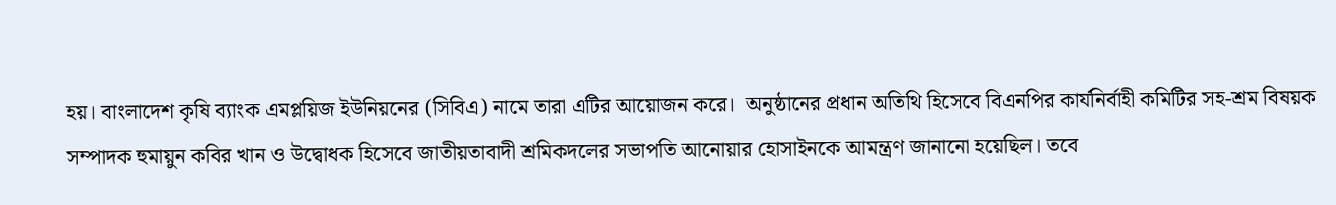হয়। বাংলাদেশ কৃষি ব্যাংক এমপ্লয়িজ ইউনিয়নের (সিবিএ) নামে তারা এটির আয়োজন করে।  অনুষ্ঠানের প্রধান অতিথি হিসেবে বিএনপির কার্যনির্বাহী কমিটির সহ-শ্রম বিষয়ক সম্পাদক হুমায়ুন কবির খান ও উদ্বোধক হিসেবে জাতীয়তাবাদী শ্রমিকদলের সভাপতি আনোয়ার হোসাইনকে আমন্ত্রণ জানানো হয়েছিল। তবে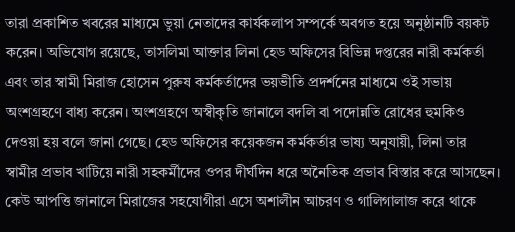তারা প্রকাশিত খবরের মাধ্যমে ভুয়া নেতাদের কার্যকলাপ সম্পর্কে অবগত হয়ে অনুষ্ঠানটি বয়কট করেন। অভিযোগ রয়েছে, তাসলিমা আক্তার লিনা হেড অফিসের বিভিন্ন দপ্তরের নারী কর্মকর্তা এবং তার স্বামী মিরাজ হোসেন পুরুষ কর্মকর্তাদের ভয়ভীতি প্রদর্শনের মাধ্যমে ওই সভায় অংশগ্রহণে বাধ্য করেন। অংশগ্রহণে অস্বীকৃতি জানালে বদলি বা পদোন্নতি রোধের হুমকিও দেওয়া হয় বলে জানা গেছে। হেড অফিসের কয়েকজন কর্মকর্তার ভাষ্য অনুযায়ী, লিনা তার স্বামীর প্রভাব খাটিয়ে নারী সহকর্মীদের ওপর দীর্ঘদিন ধরে অনৈতিক প্রভাব বিস্তার করে আসছেন। কেউ আপত্তি জানালে মিরাজের সহযোগীরা এসে অশালীন আচরণ ও গালিগালাজ করে থাকে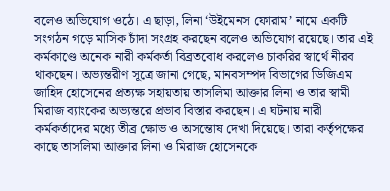বলেও অভিযোগ ওঠে। এ ছাড়া, লিনা ‘উইমেনস ফোরাম’ নামে একটি সংগঠন গড়ে মাসিক চাঁদা সংগ্রহ করছেন বলেও অভিযোগ রয়েছে। তার এই কর্মকাণ্ডে অনেক নারী কর্মকর্তা বিব্রতবোধ করলেও চাকরির স্বার্থে নীরব থাকছেন। অভ্যন্তরীণ সূত্রে জানা গেছে, মানবসম্পদ বিভাগের ডিজিএম জাহিদ হোসেনের প্রত্যক্ষ সহায়তায় তাসলিমা আক্তার লিনা ও তার স্বামী মিরাজ ব্যাংকের অভ্যন্তরে প্রভাব বিস্তার করছেন। এ ঘটনায় নারী কর্মকর্তাদের মধ্যে তীব্র ক্ষোভ ও অসন্তোষ দেখা দিয়েছে। তারা কর্তৃপক্ষের কাছে তাসলিমা আক্তার লিনা ও মিরাজ হোসেনকে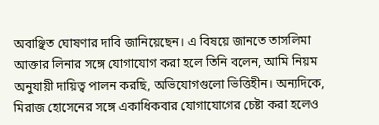অবাঞ্ছিত ঘোষণার দাবি জানিয়েছেন। এ বিষয়ে জানতে তাসলিমা আক্তার লিনার সঙ্গে যোগাযোগ করা হলে তিনি বলেন, আমি নিয়ম অনুযায়ী দায়িত্ব পালন করছি, অভিযোগগুলো ভিত্তিহীন। অন্যদিকে, মিরাজ হোসেনের সঙ্গে একাধিকবার যোগাযোগের চেষ্টা করা হলেও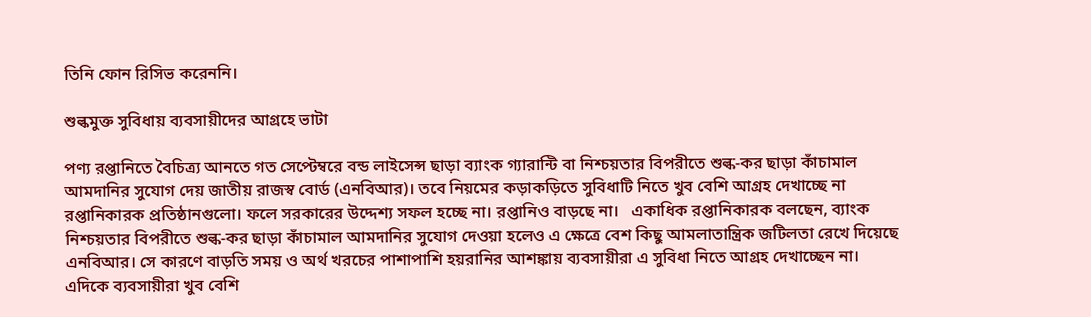তিনি ফোন রিসিভ করেননি।

শুল্কমুক্ত সুবিধায় ব্যবসায়ীদের আগ্রহে ভাটা

পণ্য রপ্তানিতে বৈচিত্র্য আনতে গত সেপ্টেম্বরে বন্ড লাইসেন্স ছাড়া ব্যাংক গ্যারান্টি বা নিশ্চয়তার বিপরীতে শুল্ক-কর ছাড়া কাঁচামাল আমদানির সুযোগ দেয় জাতীয় রাজস্ব বোর্ড (এনবিআর)। তবে নিয়মের কড়াকড়িতে সুবিধাটি নিতে খুব বেশি আগ্রহ দেখাচ্ছে না রপ্তানিকারক প্রতিষ্ঠানগুলো। ফলে সরকারের উদ্দেশ্য সফল হচ্ছে না। রপ্তানিও বাড়ছে না।   একাধিক রপ্তানিকারক বলছেন, ব্যাংক নিশ্চয়তার বিপরীতে শুল্ক-কর ছাড়া কাঁচামাল আমদানির সুযোগ দেওয়া হলেও এ ক্ষেত্রে বেশ কিছু আমলাতান্ত্রিক জটিলতা রেখে দিয়েছে এনবিআর। সে কারণে বাড়তি সময় ও অর্থ খরচের পাশাপাশি হয়রানির আশঙ্কায় ব্যবসায়ীরা এ সুবিধা নিতে আগ্রহ দেখাচ্ছেন না।   এদিকে ব্যবসায়ীরা খুব বেশি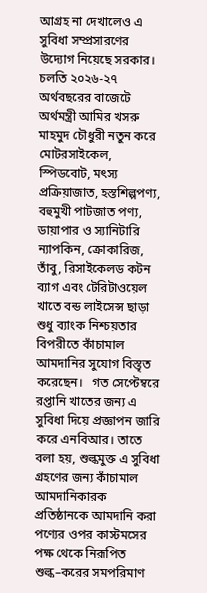আগ্রহ না দেখালেও এ সুবিধা সম্প্রসারণের উদ্যোগ নিয়েছে সরকার। চলতি ২০২৬-২৭ অর্থবছরের বাজেটে অর্থমন্ত্রী আমির খসরু মাহমুদ চৌধুরী নতুন করে মোটরসাইকেল, স্পিডবোট, মৎস্য প্রক্রিয়াজাত, হস্তশিল্পপণ্য, বহুমুখী পাটজাত পণ্য, ডায়াপার ও স্যানিটারি ন্যাপকিন, ক্রোকারিজ, তাঁবু, রিসাইকেলড কটন ব্যাগ এবং টেরিটাওয়েল খাতে বন্ড লাইসেন্স ছাড়া শুধু ব্যাংক নিশ্চয়তার বিপরীতে কাঁচামাল আমদানির সুযোগ বিস্তৃত করেছেন।   গত সেপ্টেম্বরে রপ্তানি খাতের জন্য এ সুবিধা দিয়ে প্রজ্ঞাপন জারি করে এনবিআর। তাতে বলা হয়, শুল্কমুক্ত এ সুবিধা গ্রহণের জন্য কাঁচামাল আমদানিকারক প্রতিষ্ঠানকে আমদানি করা পণ্যের ওপর কাস্টমসের পক্ষ থেকে নিরূপিত শুল্ক–করের সমপরিমাণ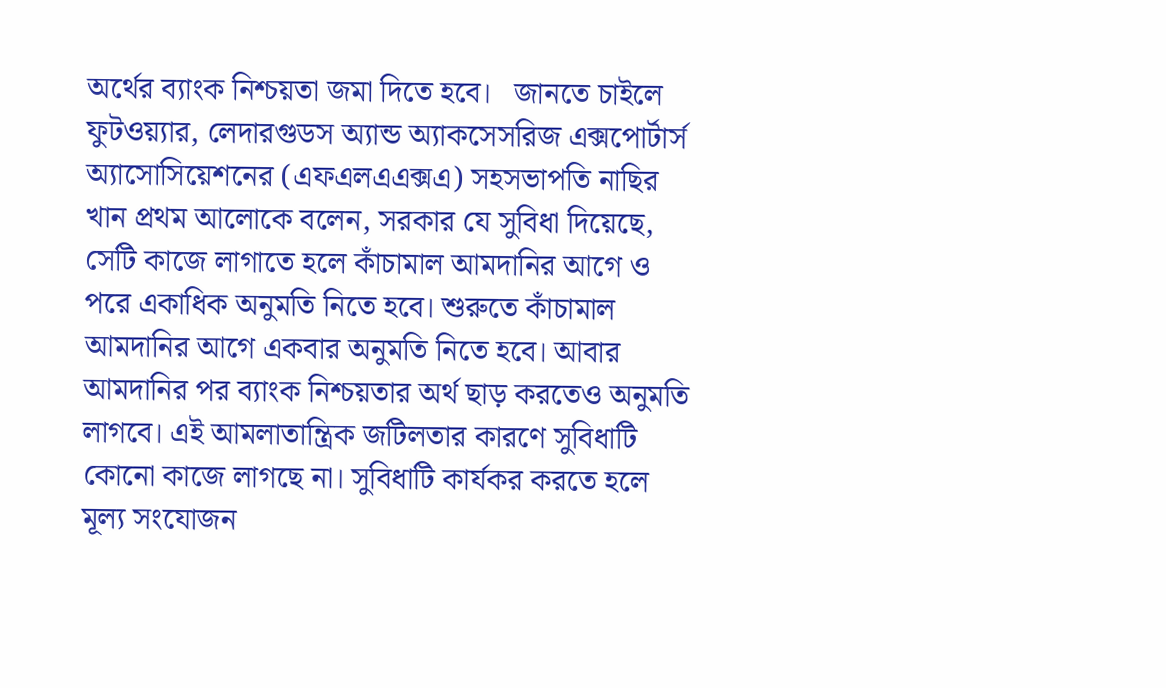অর্থের ব্যাংক নিশ্চয়তা জমা দিতে হবে।   জানতে চাইলে ফুটওয়্যার, লেদারগুডস অ্যান্ড অ্যাকসেসরিজ এক্সপোর্টার্স অ্যাসোসিয়েশনের (এফএলএএক্সএ) সহসভাপতি নাছির খান প্রথম আলোকে বলেন, সরকার যে সুবিধা দিয়েছে, সেটি কাজে লাগাতে হলে কাঁচামাল আমদানির আগে ও পরে একাধিক অনুমতি নিতে হবে। শুরুতে কাঁচামাল আমদানির আগে একবার অনুমতি নিতে হবে। আবার আমদানির পর ব্যাংক নিশ্চয়তার অর্থ ছাড় করতেও অনুমতি লাগবে। এই আমলাতান্ত্রিক জটিলতার কারণে সুবিধাটি কোনো কাজে লাগছে না। সুবিধাটি কার্যকর করতে হলে মূল্য সংযোজন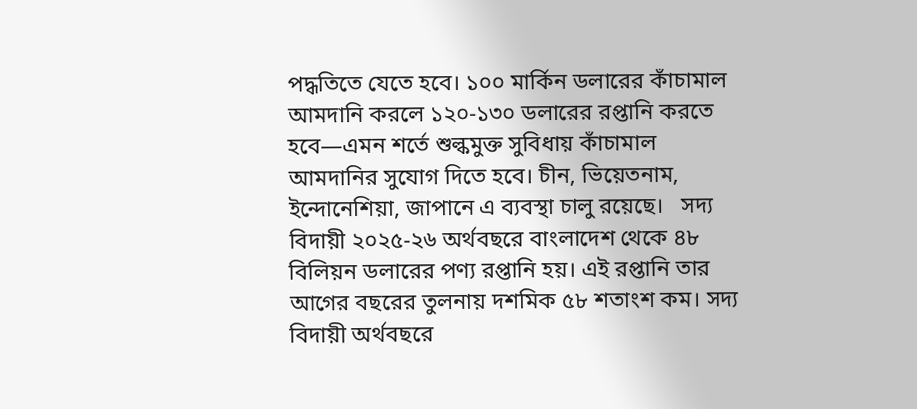পদ্ধতিতে যেতে হবে। ১০০ মার্কিন ডলারের কাঁচামাল আমদানি করলে ১২০-১৩০ ডলারের রপ্তানি করতে হবে—এমন শর্তে শুল্কমুক্ত সুবিধায় কাঁচামাল আমদানির সুযোগ দিতে হবে। চীন, ভিয়েতনাম, ইন্দোনেশিয়া, জাপানে এ ব্যবস্থা চালু রয়েছে।   সদ্য বিদায়ী ২০২৫-২৬ অর্থবছরে বাংলাদেশ থেকে ৪৮ বিলিয়ন ডলারের পণ্য রপ্তানি হয়। এই রপ্তানি তার আগের বছরের তুলনায় দশমিক ৫৮ শতাংশ কম। সদ্য বিদায়ী অর্থবছরে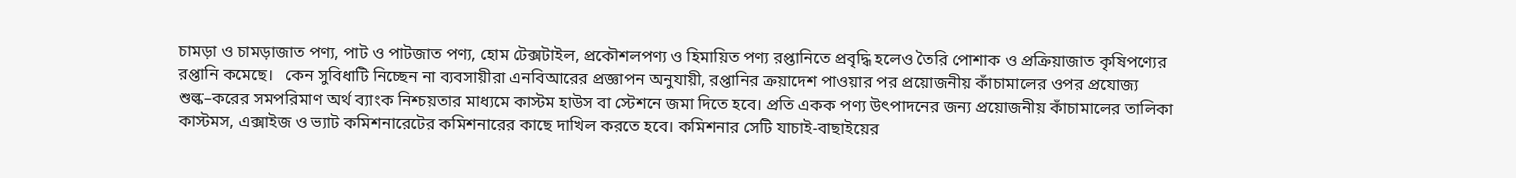চামড়া ও চামড়াজাত পণ্য, পাট ও পাটজাত পণ্য, হোম টেক্সটাইল, প্রকৌশলপণ্য ও হিমায়িত পণ্য রপ্তানিতে প্রবৃদ্ধি হলেও তৈরি পোশাক ও প্রক্রিয়াজাত কৃষিপণ্যের রপ্তানি কমেছে।   কেন সুবিধাটি নিচ্ছেন না ব্যবসায়ীরা এনবিআরের প্রজ্ঞাপন অনুযায়ী, রপ্তানির ক্রয়াদেশ পাওয়ার পর প্রয়োজনীয় কাঁচামালের ওপর প্রযোজ্য শুল্ক–করের সমপরিমাণ অর্থ ব্যাংক নিশ্চয়তার মাধ্যমে কাস্টম হাউস বা স্টেশনে জমা দিতে হবে। প্রতি একক পণ্য উৎপাদনের জন্য প্রয়োজনীয় কাঁচামালের তালিকা কাস্টমস, এক্সাইজ ও ভ্যাট কমিশনারেটের কমিশনারের কাছে দাখিল করতে হবে। কমিশনার সেটি যাচাই-বাছাইয়ের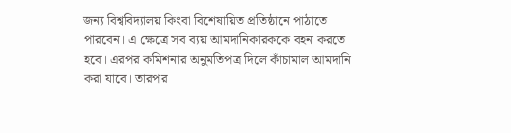জন্য বিশ্ববিদ্যালয় কিংবা বিশেষায়িত প্রতিষ্ঠানে পাঠাতে পারবেন। এ ক্ষেত্রে সব ব্যয় আমদানিকারককে বহন করতে হবে। এরপর কমিশনার অনুমতিপত্র দিলে কাঁচামাল আমদানি করা যাবে। তারপর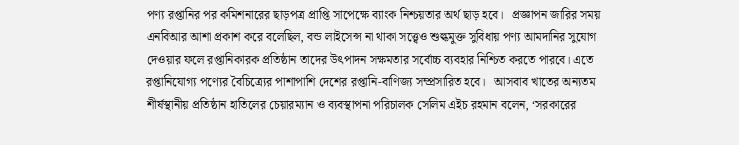পণ্য রপ্তানির পর কমিশনারের ছাড়পত্র প্রাপ্তি সাপেক্ষে ব্যাংক নিশ্চয়তার অর্থ ছাড় হবে।   প্রজ্ঞাপন জারির সময় এনবিআর আশা প্রকাশ করে বলেছিল, বন্ড লাইসেন্স না থাকা সত্ত্বেও শুল্কমুক্ত সুবিধায় পণ্য আমদানির সুযোগ দেওয়ার ফলে রপ্তানিকারক প্রতিষ্ঠান তাদের উৎপাদন সক্ষমতার সর্বোচ্চ ব্যবহার নিশ্চিত করতে পারবে। এতে রপ্তানিযোগ্য পণ্যের বৈচিত্র্যের পাশাপাশি দেশের রপ্তানি-বাণিজ্য সম্প্রসারিত হবে।   আসবাব খাতের অন্যতম শীর্ষস্থানীয় প্রতিষ্ঠান হাতিলের চেয়ারম্যান ও ব্যবস্থাপনা পরিচালক সেলিম এইচ রহমান বলেন, ‘সরকারের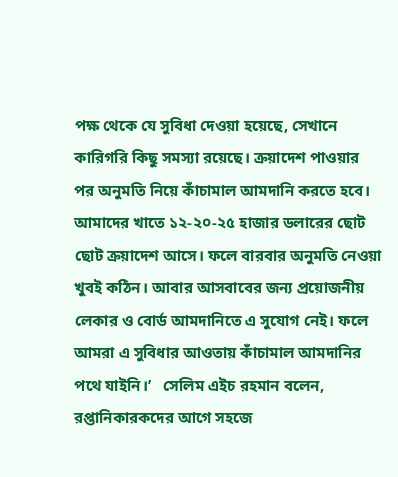পক্ষ থেকে যে সুবিধা দেওয়া হয়েছে, সেখানে কারিগরি কিছু সমস্যা রয়েছে। ক্রয়াদেশ পাওয়ার পর অনুমতি নিয়ে কাঁচামাল আমদানি করতে হবে। আমাদের খাতে ১২-২০-২৫ হাজার ডলারের ছোট ছোট ক্রয়াদেশ আসে। ফলে বারবার অনুমতি নেওয়া খুবই কঠিন। আবার আসবাবের জন্য প্রয়োজনীয় লেকার ও বোর্ড আমদানিতে এ সুযোগ নেই। ফলে আমরা এ সুবিধার আওতায় কাঁচামাল আমদানির পথে যাইনি।’   সেলিম এইচ রহমান বলেন, রপ্তানিকারকদের আগে সহজে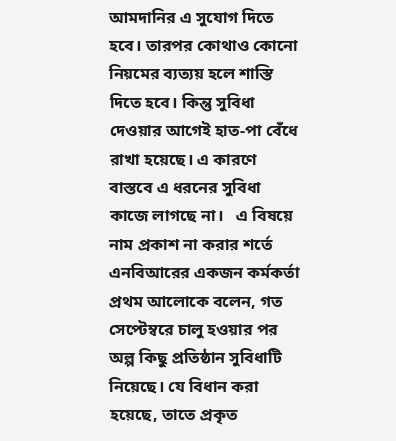আমদানির এ সুযোগ দিতে হবে। তারপর কোথাও কোনো নিয়মের ব্যত্যয় হলে শাস্তি দিতে হবে। কিন্তু সুবিধা দেওয়ার আগেই হাত-পা বেঁধে রাখা হয়েছে। এ কারণে বাস্তবে এ ধরনের সুবিধা কাজে লাগছে না।   এ বিষয়ে নাম প্রকাশ না করার শর্তে এনবিআরের একজন কর্মকর্তা প্রথম আলোকে বলেন, গত সেপ্টেম্বরে চালু হওয়ার পর অল্প কিছু প্রতিষ্ঠান সুবিধাটি নিয়েছে। যে বিধান করা হয়েছে, তাতে প্রকৃত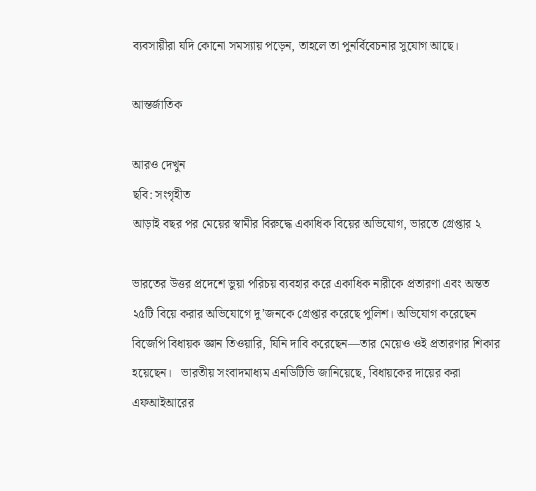ব্যবসায়ীরা যদি কোনো সমস্যায় পড়েন, তাহলে তা পুনর্বিবেচনার সুযোগ আছে।

আন্তর্জাতিক

আরও দেখুন
ছবি: সংগৃহীত
আড়াই বছর পর মেয়ের স্বামীর বিরুদ্ধে একাধিক বিয়ের অভিযোগ, ভারতে গ্রেপ্তার ২

ভারতের উত্তর প্রদেশে ভুয়া পরিচয় ব্যবহার করে একাধিক নারীকে প্রতারণা এবং অন্তত ২৫টি বিয়ে করার অভিযোগে দু’জনকে গ্রেপ্তার করেছে পুলিশ। অভিযোগ করেছেন বিজেপি বিধায়ক জ্ঞান তিওয়ারি, যিনি দাবি করেছেন—তার মেয়েও ওই প্রতারণার শিকার হয়েছেন।   ভারতীয় সংবাদমাধ্যম এনডিটিভি জানিয়েছে, বিধায়কের দায়ের করা এফআইআরের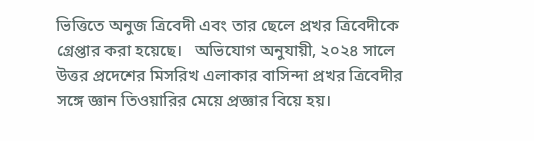ভিত্তিতে অনুজ ত্রিবেদী এবং তার ছেলে প্রখর ত্রিবেদীকে গ্রেপ্তার করা হয়েছে।   অভিযোগ অনুযায়ী, ২০২৪ সালে উত্তর প্রদেশের মিসরিখ এলাকার বাসিন্দা প্রখর ত্রিবেদীর সঙ্গে জ্ঞান তিওয়ারির মেয়ে প্রজ্ঞার বিয়ে হয়।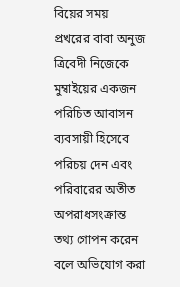বিয়ের সময় প্রখরের বাবা অনুজ ত্রিবেদী নিজেকে মুম্বাইয়ের একজন পরিচিত আবাসন ব্যবসায়ী হিসেবে পরিচয় দেন এবং পরিবারের অতীত অপরাধসংক্রান্ত তথ্য গোপন করেন বলে অভিযোগ করা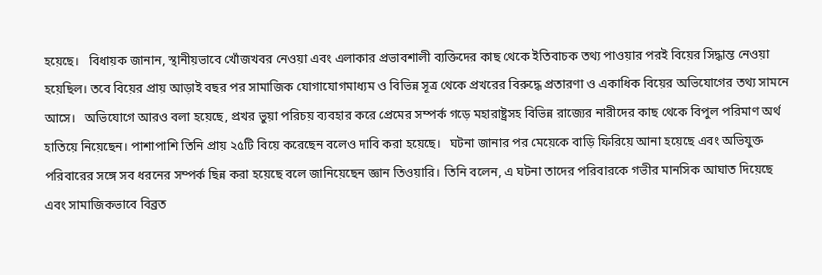হয়েছে।   বিধায়ক জানান, স্থানীয়ভাবে খোঁজখবর নেওয়া এবং এলাকার প্রভাবশালী ব্যক্তিদের কাছ থেকে ইতিবাচক তথ্য পাওয়ার পরই বিয়ের সিদ্ধান্ত নেওয়া হয়েছিল। তবে বিয়ের প্রায় আড়াই বছর পর সামাজিক যোগাযোগমাধ্যম ও বিভিন্ন সূত্র থেকে প্রখরের বিরুদ্ধে প্রতারণা ও একাধিক বিয়ের অভিযোগের তথ্য সামনে আসে।   অভিযোগে আরও বলা হয়েছে, প্রখর ভুয়া পরিচয় ব্যবহার করে প্রেমের সম্পর্ক গড়ে মহারাষ্ট্রসহ বিভিন্ন রাজ্যের নারীদের কাছ থেকে বিপুল পরিমাণ অর্থ হাতিয়ে নিয়েছেন। পাশাপাশি তিনি প্রায় ২৫টি বিয়ে করেছেন বলেও দাবি করা হয়েছে।   ঘটনা জানার পর মেয়েকে বাড়ি ফিরিয়ে আনা হয়েছে এবং অভিযুক্ত পরিবারের সঙ্গে সব ধরনের সম্পর্ক ছিন্ন করা হয়েছে বলে জানিয়েছেন জ্ঞান তিওয়ারি। তিনি বলেন, এ ঘটনা তাদের পরিবারকে গভীর মানসিক আঘাত দিয়েছে এবং সামাজিকভাবে বিব্রত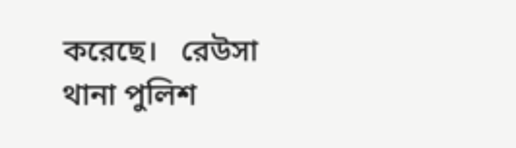করেছে।   রেউসা থানা পুলিশ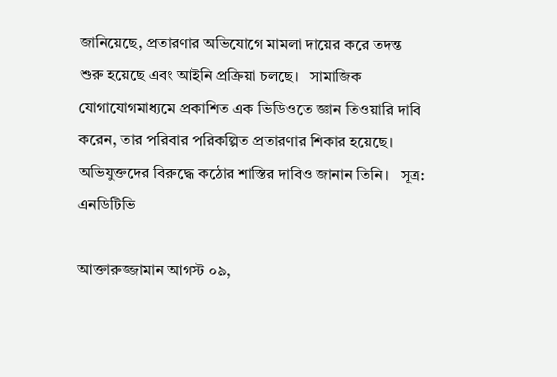জানিয়েছে, প্রতারণার অভিযোগে মামলা দায়ের করে তদন্ত শুরু হয়েছে এবং আইনি প্রক্রিয়া চলছে।   সামাজিক যোগাযোগমাধ্যমে প্রকাশিত এক ভিডিওতে জ্ঞান তিওয়ারি দাবি করেন, তার পরিবার পরিকল্পিত প্রতারণার শিকার হয়েছে। অভিযুক্তদের বিরুদ্ধে কঠোর শাস্তির দাবিও জানান তিনি।   সূত্র: এনডিটিভি

আক্তারুজ্জামান আগস্ট ০৯,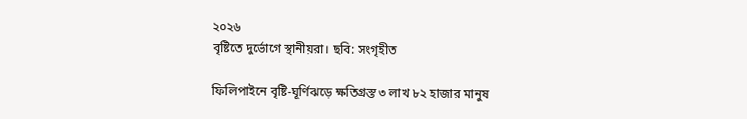২০২৬
বৃষ্টিতে দুর্ভোগে স্থানীয়রা। ছবি: সংগৃহীত

ফিলিপাইনে বৃষ্টি-ঘূর্ণিঝড়ে ক্ষতিগ্রস্ত ৩ লাখ ৮২ হাজার মানুষ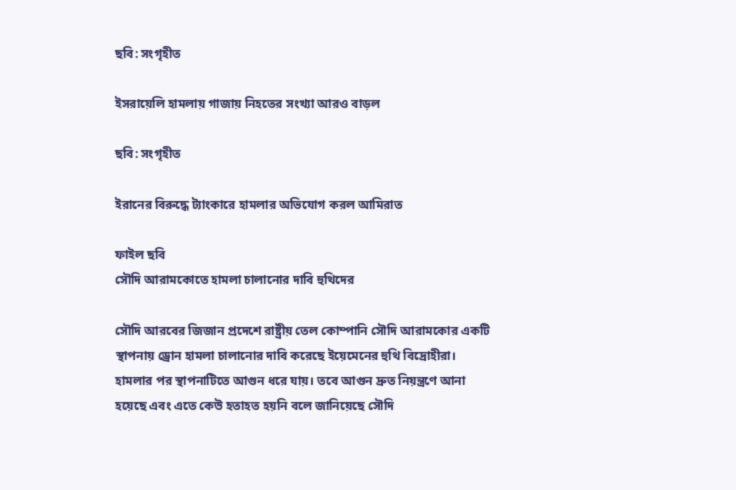ছবি: সংগৃহীত

ইসরায়েলি হামলায় গাজায় নিহতের সংখ্যা আরও বাড়ল

ছবি: সংগৃহীত

ইরানের বিরুদ্ধে ট্যাংকারে হামলার অভিযোগ করল আমিরাত

ফাইল ছবি
সৌদি আরামকোতে হামলা চালানোর দাবি হুথিদের

সৌদি আরবের জিজান প্রদেশে রাষ্ট্রীয় তেল কোম্পানি সৌদি আরামকোর একটি স্থাপনায় ড্রোন হামলা চালানোর দাবি করেছে ইয়েমেনের হুথি বিদ্রোহীরা।   হামলার পর স্থাপনাটিতে আগুন ধরে যায়। তবে আগুন দ্রুত নিয়ন্ত্রণে আনা হয়েছে এবং এতে কেউ হতাহত হয়নি বলে জানিয়েছে সৌদি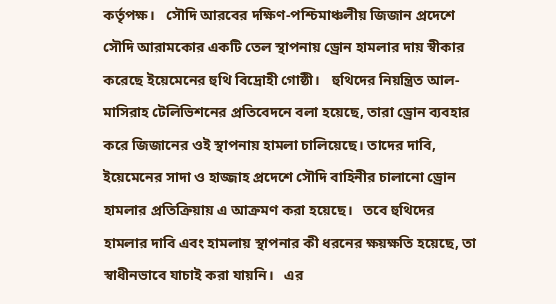কর্তৃপক্ষ।   সৌদি আরবের দক্ষিণ-পশ্চিমাঞ্চলীয় জিজান প্রদেশে সৌদি আরামকোর একটি তেল স্থাপনায় ড্রোন হামলার দায় স্বীকার করেছে ইয়েমেনের হুথি বিদ্রোহী গোষ্ঠী।   হুথিদের নিয়ন্ত্রিত আল-মাসিরাহ টেলিভিশনের প্রতিবেদনে বলা হয়েছে, তারা ড্রোন ব্যবহার করে জিজানের ওই স্থাপনায় হামলা চালিয়েছে। তাদের দাবি, ইয়েমেনের সাদা ও হাজ্জাহ প্রদেশে সৌদি বাহিনীর চালানো ড্রোন হামলার প্রতিক্রিয়ায় এ আক্রমণ করা হয়েছে।   তবে হুথিদের হামলার দাবি এবং হামলায় স্থাপনার কী ধরনের ক্ষয়ক্ষতি হয়েছে, তা স্বাধীনভাবে যাচাই করা যায়নি।   এর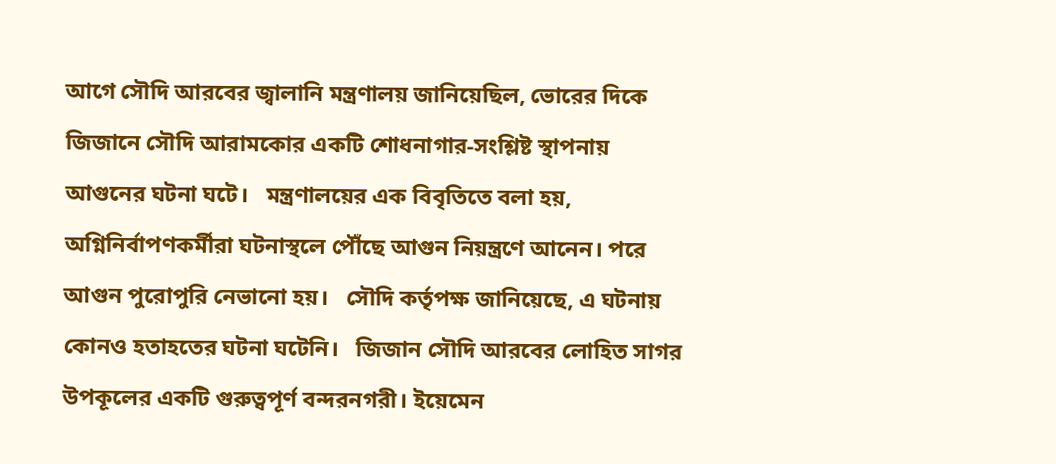আগে সৌদি আরবের জ্বালানি মন্ত্রণালয় জানিয়েছিল, ভোরের দিকে জিজানে সৌদি আরামকোর একটি শোধনাগার-সংশ্লিষ্ট স্থাপনায় আগুনের ঘটনা ঘটে।   মন্ত্রণালয়ের এক বিবৃতিতে বলা হয়, অগ্নিনির্বাপণকর্মীরা ঘটনাস্থলে পৌঁছে আগুন নিয়ন্ত্রণে আনেন। পরে আগুন পুরোপুরি নেভানো হয়।   সৌদি কর্তৃপক্ষ জানিয়েছে, এ ঘটনায় কোনও হতাহতের ঘটনা ঘটেনি।   জিজান সৌদি আরবের লোহিত সাগর উপকূলের একটি গুরুত্বপূর্ণ বন্দরনগরী। ইয়েমেন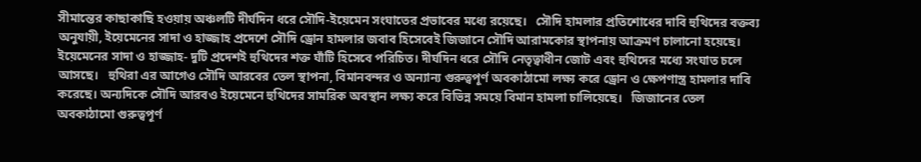সীমান্তের কাছাকাছি হওয়ায় অঞ্চলটি দীর্ঘদিন ধরে সৌদি-ইয়েমেন সংঘাতের প্রভাবের মধ্যে রয়েছে।   সৌদি হামলার প্রতিশোধের দাবি হুথিদের বক্তব্য অনুযায়ী, ইয়েমেনের সাদা ও হাজ্জাহ প্রদেশে সৌদি ড্রোন হামলার জবাব হিসেবেই জিজানে সৌদি আরামকোর স্থাপনায় আক্রমণ চালানো হয়েছে।   ইয়েমেনের সাদা ও হাজ্জাহ- দুটি প্রদেশই হুথিদের শক্ত ঘাঁটি হিসেবে পরিচিত। দীর্ঘদিন ধরে সৌদি নেতৃত্বাধীন জোট এবং হুথিদের মধ্যে সংঘাত চলে আসছে।   হুথিরা এর আগেও সৌদি আরবের তেল স্থাপনা, বিমানবন্দর ও অন্যান্য গুরুত্বপূর্ণ অবকাঠামো লক্ষ্য করে ড্রোন ও ক্ষেপণাস্ত্র হামলার দাবি করেছে। অন্যদিকে সৌদি আরবও ইয়েমেনে হুথিদের সামরিক অবস্থান লক্ষ্য করে বিভিন্ন সময়ে বিমান হামলা চালিয়েছে।   জিজানের তেল অবকাঠামো গুরুত্বপূর্ণ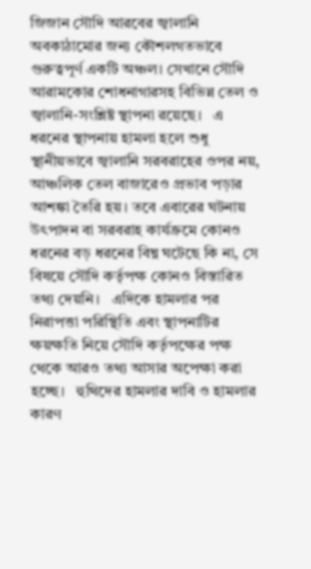জিজান সৌদি আরবের জ্বালানি অবকাঠামোর জন্য কৌশলগতভাবে গুরুত্বপূর্ণ একটি অঞ্চল। সেখানে সৌদি আরামকোর শোধনাগারসহ বিভিন্ন তেল ও জ্বালানি-সংশ্লিষ্ট স্থাপনা রয়েছে।   এ ধরনের স্থাপনায় হামলা হলে শুধু স্থানীয়ভাবে জ্বালানি সরবরাহের ওপর নয়, আঞ্চলিক তেল বাজারেও প্রভাব পড়ার আশঙ্কা তৈরি হয়। তবে এবারের ঘটনায় উৎপাদন বা সরবরাহ কার্যক্রমে কোনও ধরনের বড় ধরনের বিঘ্ন ঘটেছে কি না, সে বিষয়ে সৌদি কর্তৃপক্ষ কোনও বিস্তারিত তথ্য দেয়নি।   এদিকে হামলার পর নিরাপত্তা পরিস্থিতি এবং স্থাপনাটির ক্ষয়ক্ষতি নিয়ে সৌদি কর্তৃপক্ষের পক্ষ থেকে আরও তথ্য আসার অপেক্ষা করা হচ্ছে।   হুথিদের হামলার দাবি ও হামলার কারণ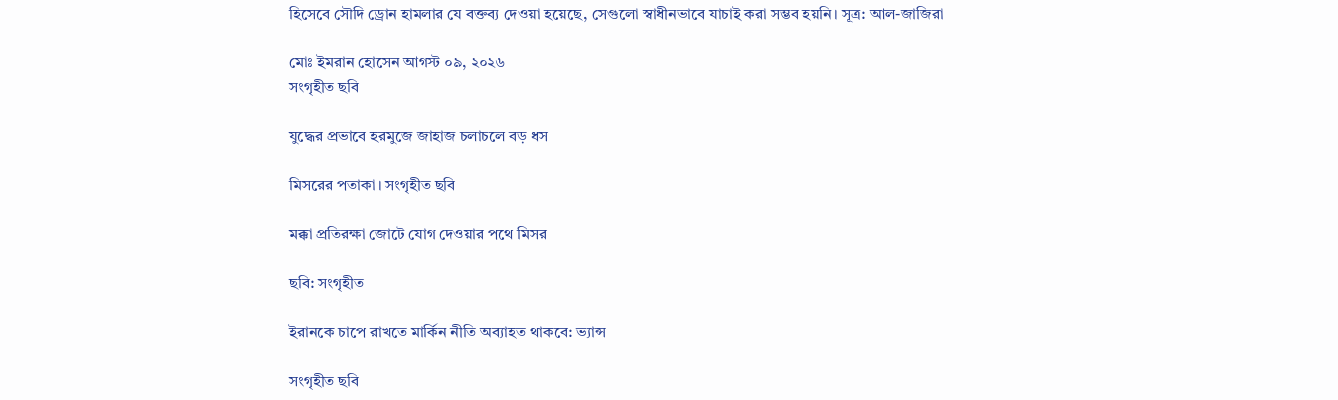হিসেবে সৌদি ড্রোন হামলার যে বক্তব্য দেওয়া হয়েছে, সেগুলো স্বাধীনভাবে যাচাই করা সম্ভব হয়নি। সূত্র: আল-জাজিরা

মোঃ ইমরান হোসেন আগস্ট ০৯, ২০২৬
সংগৃহীত ছবি

যুদ্ধের প্রভাবে হরমুজে জাহাজ চলাচলে বড় ধস

মিসরের পতাকা। সংগৃহীত ছবি

মক্কা প্রতিরক্ষা জোটে যোগ দেওয়ার পথে মিসর

ছবি: সংগৃহীত

ইরানকে চাপে রাখতে মার্কিন নীতি অব্যাহত থাকবে: ভ্যান্স

সংগৃহীত ছবি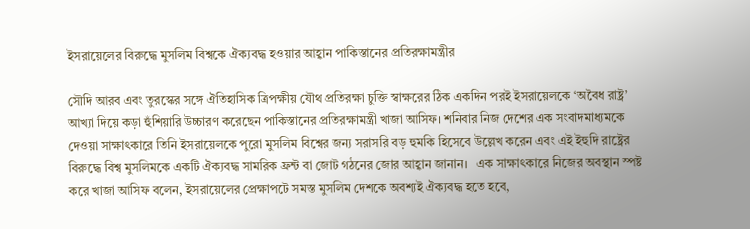ইসরায়েলের বিরুদ্ধে মুসলিম বিশ্বকে ঐক্যবদ্ধ হওয়ার আহ্বান পাকিস্তানের প্রতিরক্ষামন্ত্রীর

সৌদি আরব এবং তুরস্কের সঙ্গে ঐতিহাসিক ত্রিপক্ষীয় যৌথ প্রতিরক্ষা চুক্তি স্বাক্ষরের ঠিক একদিন পরই ইসরায়েলকে ‘অবৈধ রাষ্ট্র’ আখ্যা দিয়ে কড়া হুঁশিয়ারি উচ্চারণ করেছেন পাকিস্তানের প্রতিরক্ষামন্ত্রী খাজা আসিফ। শনিবার নিজ দেশের এক সংবাদমাধ্যমকে দেওয়া সাক্ষাৎকারে তিনি ইসরায়েলকে পুরো মুসলিম বিশ্বের জন্য সরাসরি বড় হুমকি হিসেবে উল্লেখ করেন এবং এই ইহুদি রাষ্ট্রের বিরুদ্ধে বিশ্ব মুসলিমকে একটি ঐক্যবদ্ধ সামরিক ফ্রন্ট বা জোট গঠনের জোর আহ্বান জানান।   এক সাক্ষাৎকারে নিজের অবস্থান স্পষ্ট করে খাজা আসিফ বলেন, ইসরায়েলের প্রেক্ষাপটে সমস্ত মুসলিম দেশকে অবশ্যই ঐক্যবদ্ধ হতে হবে,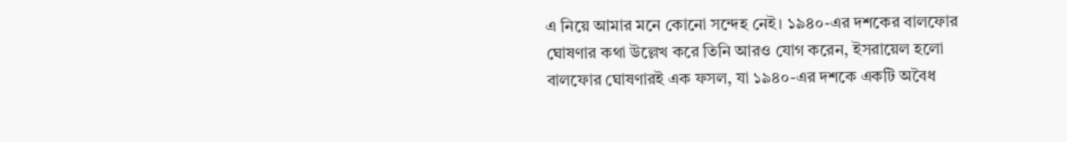এ নিয়ে আমার মনে কোনো সন্দেহ নেই। ১৯৪০-এর দশকের বালফোর ঘোষণার কথা উল্লেখ করে তিনি আরও যোগ করেন, ইসরায়েল হলো বালফোর ঘোষণারই এক ফসল, যা ১৯৪০-এর দশকে একটি অবৈধ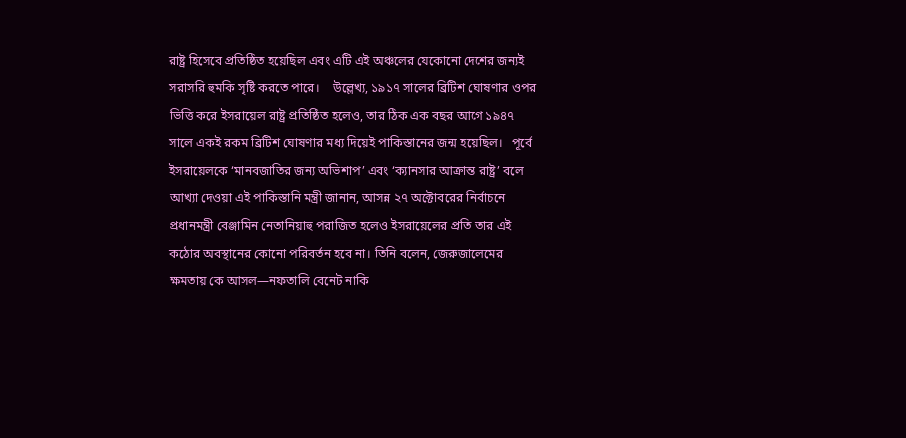রাষ্ট্র হিসেবে প্রতিষ্ঠিত হয়েছিল এবং এটি এই অঞ্চলের যেকোনো দেশের জন্যই সরাসরি হুমকি সৃষ্টি করতে পারে।    উল্লেখ্য, ১৯১৭ সালের ব্রিটিশ ঘোষণার ওপর ভিত্তি করে ইসরায়েল রাষ্ট্র প্রতিষ্ঠিত হলেও, তার ঠিক এক বছর আগে ১৯৪৭ সালে একই রকম ব্রিটিশ ঘোষণার মধ্য দিয়েই পাকিস্তানের জন্ম হয়েছিল।   পূর্বে ইসরায়েলকে ‘মানবজাতির জন্য অভিশাপ’ এবং ‘ক্যানসার আক্রান্ত রাষ্ট্র’ বলে আখ্যা দেওয়া এই পাকিস্তানি মন্ত্রী জানান, আসন্ন ২৭ অক্টোবরের নির্বাচনে প্রধানমন্ত্রী বেঞ্জামিন নেতানিয়াহু পরাজিত হলেও ইসরায়েলের প্রতি তার এই কঠোর অবস্থানের কোনো পরিবর্তন হবে না। তিনি বলেন, জেরুজালেমের ক্ষমতায় কে আসল—নফতালি বেনেট নাকি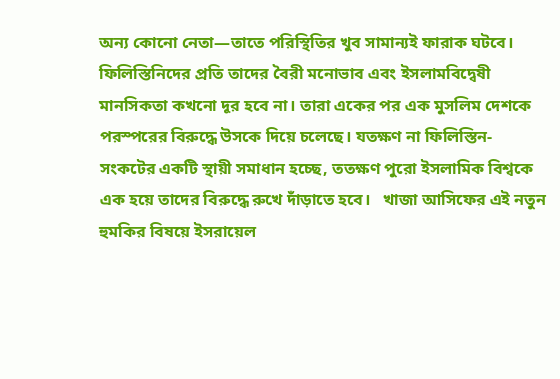অন্য কোনো নেতা—তাতে পরিস্থিতির খুব সামান্যই ফারাক ঘটবে। ফিলিস্তিনিদের প্রতি তাদের বৈরী মনোভাব এবং ইসলামবিদ্বেষী মানসিকতা কখনো দূর হবে না। তারা একের পর এক মুসলিম দেশকে পরস্পরের বিরুদ্ধে উসকে দিয়ে চলেছে। যতক্ষণ না ফিলিস্তিন-সংকটের একটি স্থায়ী সমাধান হচ্ছে, ততক্ষণ পুরো ইসলামিক বিশ্বকে এক হয়ে তাদের বিরুদ্ধে রুখে দাঁড়াতে হবে।   খাজা আসিফের এই নতুন হুমকির বিষয়ে ইসরায়েল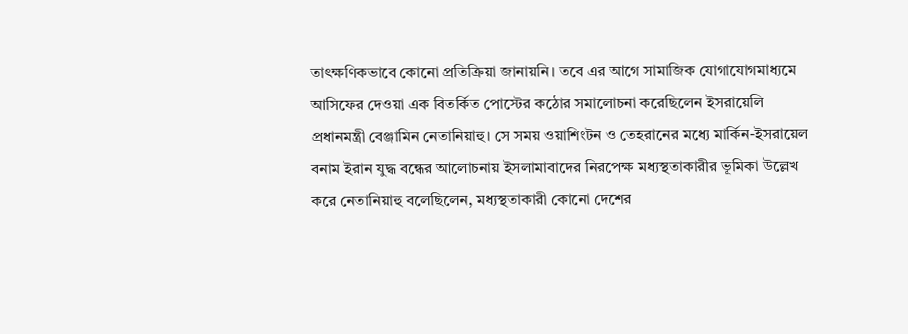তাৎক্ষণিকভাবে কোনো প্রতিক্রিয়া জানায়নি। তবে এর আগে সামাজিক যোগাযোগমাধ্যমে আসিফের দেওয়া এক বিতর্কিত পোস্টের কঠোর সমালোচনা করেছিলেন ইসরায়েলি প্রধানমন্ত্রী বেঞ্জামিন নেতানিয়াহু। সে সময় ওয়াশিংটন ও তেহরানের মধ্যে মার্কিন-ইসরায়েল বনাম ইরান যুদ্ধ বন্ধের আলোচনায় ইসলামাবাদের নিরপেক্ষ মধ্যস্থতাকারীর ভূমিকা উল্লেখ করে নেতানিয়াহু বলেছিলেন, মধ্যস্থতাকারী কোনো দেশের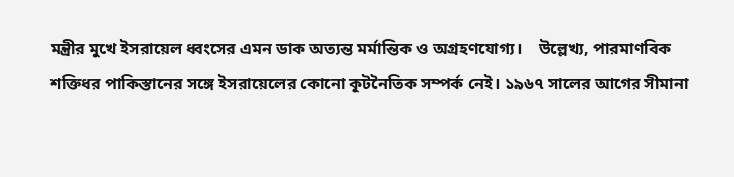মন্ত্রীর মুখে ইসরায়েল ধ্বংসের এমন ডাক অত্যন্ত মর্মান্তিক ও অগ্রহণযোগ্য।    উল্লেখ্য, পারমাণবিক শক্তিধর পাকিস্তানের সঙ্গে ইসরায়েলের কোনো কূটনৈতিক সম্পর্ক নেই। ১৯৬৭ সালের আগের সীমানা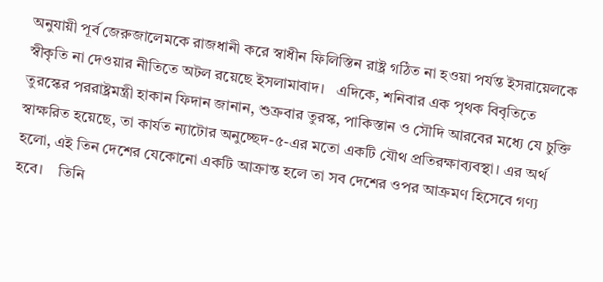অনুযায়ী পূর্ব জেরুজালেমকে রাজধানী করে স্বাধীন ফিলিস্তিন রাষ্ট্র গঠিত না হওয়া পর্যন্ত ইসরায়েলকে স্বীকৃতি না দেওয়ার নীতিতে অটল রয়েছে ইসলামাবাদ।   এদিকে, শনিবার এক পৃথক বিবৃতিতে তুরস্কের পররাষ্ট্রমন্ত্রী হাকান ফিদান জানান, শুক্রবার তুরস্ক, পাকিস্তান ও সৌদি আরবের মধ্যে যে চুক্তি স্বাক্ষরিত হয়েছে, তা কার্যত ন্যাটোর অনুচ্ছেদ-৫-এর মতো একটি যৌথ প্রতিরক্ষাব্যবস্থা। এর অর্থ হলো, এই তিন দেশের যেকোনো একটি আক্রান্ত হলে তা সব দেশের ওপর আক্রমণ হিসেবে গণ্য হবে।    তিনি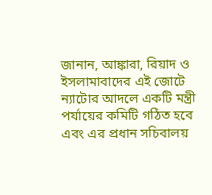জানান, আঙ্কারা, রিয়াদ ও ইসলামাবাদের এই জোটে ন্যাটোর আদলে একটি মন্ত্রী পর্যায়ের কমিটি গঠিত হবে এবং এর প্রধান সচিবালয়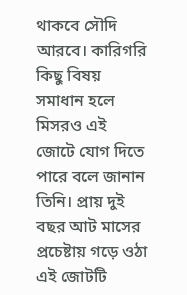থাকবে সৌদি আরবে। কারিগরি কিছু বিষয় সমাধান হলে মিসরও এই জোটে যোগ দিতে পারে বলে জানান তিনি। প্রায় দুই বছর আট মাসের প্রচেষ্টায় গড়ে ওঠা এই জোটটি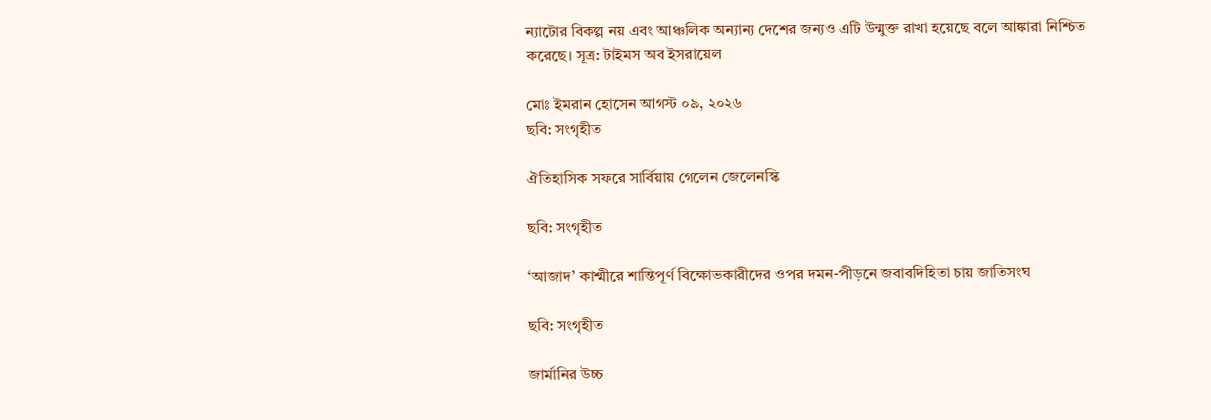ন্যাটোর বিকল্প নয় এবং আঞ্চলিক অন্যান্য দেশের জন্যও এটি উন্মুক্ত রাখা হয়েছে বলে আঙ্কারা নিশ্চিত করেছে। সূত্র: টাইমস অব ইসরায়েল

মোঃ ইমরান হোসেন আগস্ট ০৯, ২০২৬
ছবি: সংগৃহীত

ঐতিহাসিক সফরে সার্বিয়ায় গেলেন জেলেনস্কি

ছবি: সংগৃহীত

‘আজাদ’ কাশ্মীরে শান্তিপূর্ণ বিক্ষোভকারীদের ওপর দমন-পীড়নে জবাবদিহিতা চায় জাতিসংঘ

ছবি: সংগৃহীত

জার্মানির উচ্চ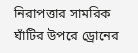নিরাপত্তার সামরিক ঘাঁটির উপরে ড্রোনের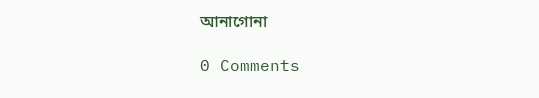আনাগোনা

0 Comments